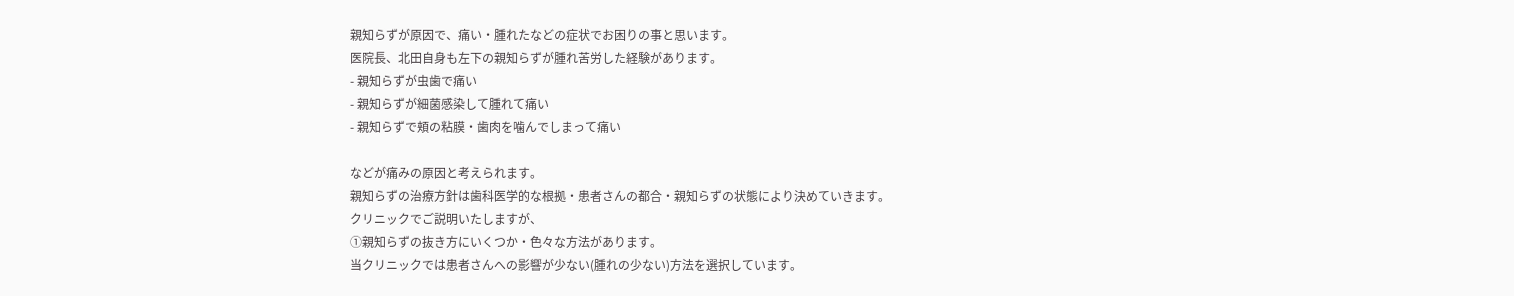親知らずが原因で、痛い・腫れたなどの症状でお困りの事と思います。
医院長、北田自身も左下の親知らずが腫れ苦労した経験があります。
- 親知らずが虫歯で痛い
- 親知らずが細菌感染して腫れて痛い
- 親知らずで頬の粘膜・歯肉を噛んでしまって痛い

などが痛みの原因と考えられます。
親知らずの治療方針は歯科医学的な根拠・患者さんの都合・親知らずの状態により決めていきます。
クリニックでご説明いたしますが、
①親知らずの抜き方にいくつか・色々な方法があります。
当クリニックでは患者さんへの影響が少ない(腫れの少ない)方法を選択しています。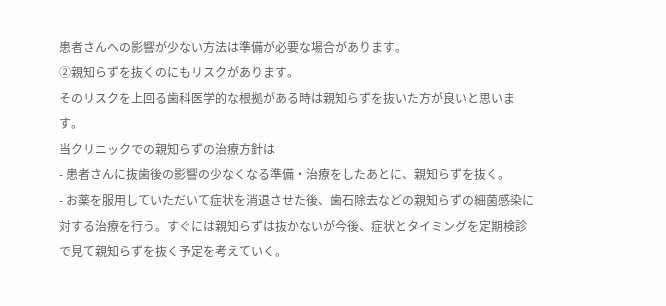患者さんへの影響が少ない方法は準備が必要な場合があります。
②親知らずを抜くのにもリスクがあります。
そのリスクを上回る歯科医学的な根拠がある時は親知らずを抜いた方が良いと思います。
当クリニックでの親知らずの治療方針は
- 患者さんに抜歯後の影響の少なくなる準備・治療をしたあとに、親知らずを抜く。
- お薬を服用していただいて症状を消退させた後、歯石除去などの親知らずの細菌感染に対する治療を行う。すぐには親知らずは抜かないが今後、症状とタイミングを定期検診で見て親知らずを抜く予定を考えていく。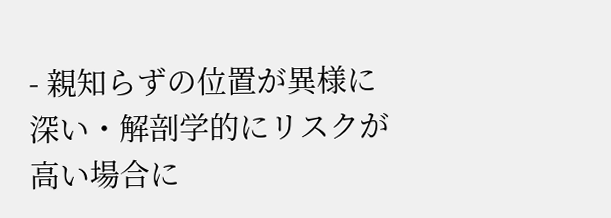- 親知らずの位置が異様に深い・解剖学的にリスクが高い場合に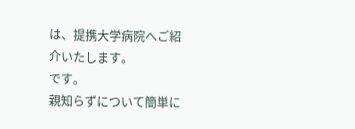は、提携大学病院へご紹介いたします。
です。
親知らずについて簡単に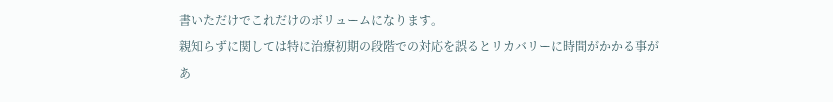書いただけでこれだけのボリュームになります。
親知らずに関しては特に治療初期の段階での対応を誤るとリカバリーに時間がかかる事があ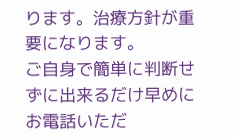ります。治療方針が重要になります。
ご自身で簡単に判断せずに出来るだけ早めにお電話いただ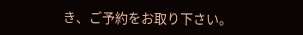き、ご予約をお取り下さい。